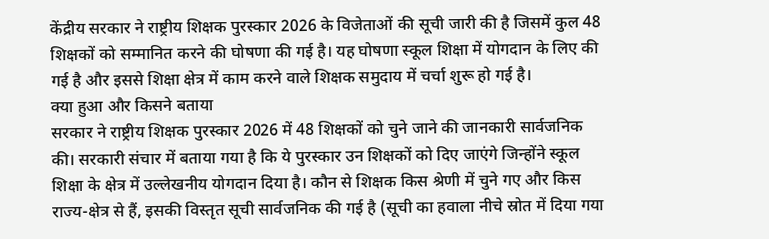केंद्रीय सरकार ने राष्ट्रीय शिक्षक पुरस्कार 2026 के विजेताओं की सूची जारी की है जिसमें कुल 48 शिक्षकों को सम्मानित करने की घोषणा की गई है। यह घोषणा स्कूल शिक्षा में योगदान के लिए की गई है और इससे शिक्षा क्षेत्र में काम करने वाले शिक्षक समुदाय में चर्चा शुरू हो गई है।
क्या हुआ और किसने बताया
सरकार ने राष्ट्रीय शिक्षक पुरस्कार 2026 में 48 शिक्षकों को चुने जाने की जानकारी सार्वजनिक की। सरकारी संचार में बताया गया है कि ये पुरस्कार उन शिक्षकों को दिए जाएंगे जिन्होंने स्कूल शिक्षा के क्षेत्र में उल्लेखनीय योगदान दिया है। कौन से शिक्षक किस श्रेणी में चुने गए और किस राज्य-क्षेत्र से हैं, इसकी विस्तृत सूची सार्वजनिक की गई है (सूची का हवाला नीचे स्रोत में दिया गया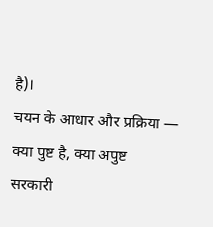है)।
चयन के आधार और प्रक्रिया — क्या पुष्ट है, क्या अपुष्ट
सरकारी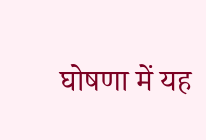घोषणा में यह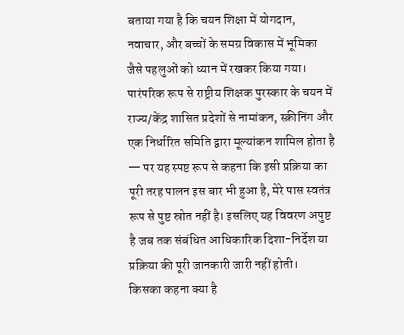बताया गया है कि चयन शिक्षा में योगदान, नवाचार, और बच्चों के समग्र विकास में भूमिका जैसे पहलुओं को ध्यान में रखकर किया गया। पारंपरिक रूप से राष्ट्रीय शिक्षक पुरस्कार के चयन में राज्य/केंद्र शासित प्रदेशों से नामांकन, स्क्रीनिंग और एक निर्धारित समिति द्वारा मूल्यांकन शामिल होता है — पर यह स्पष्ट रूप से कहना कि इसी प्रक्रिया का पूरी तरह पालन इस बार भी हुआ है, मेरे पास स्वतंत्र रूप से पुष्ट स्रोत नहीं है। इसलिए यह विवरण अपुष्ट है जब तक संबंधित आधिकारिक दिशा-निर्देश या प्रक्रिया की पूरी जानकारी जारी नहीं होती।
किसका कहना क्या है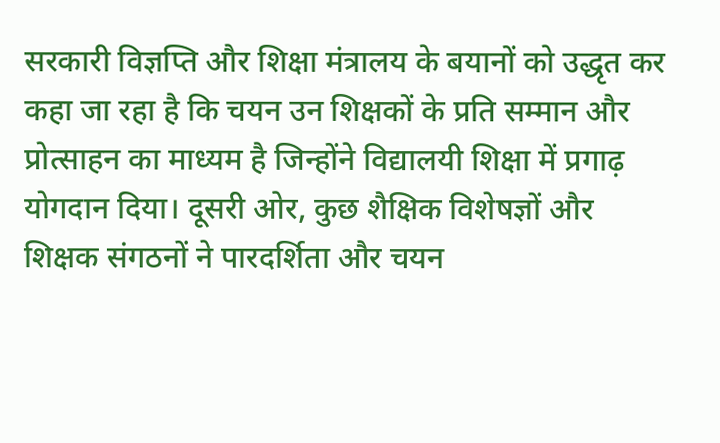सरकारी विज्ञप्ति और शिक्षा मंत्रालय के बयानों को उद्धृत कर कहा जा रहा है कि चयन उन शिक्षकों के प्रति सम्मान और प्रोत्साहन का माध्यम है जिन्होंने विद्यालयी शिक्षा में प्रगाढ़ योगदान दिया। दूसरी ओर, कुछ शैक्षिक विशेषज्ञों और शिक्षक संगठनों ने पारदर्शिता और चयन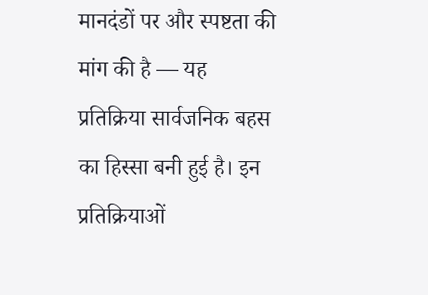मानदंडों पर और स्पष्टता की मांग की है — यह प्रतिक्रिया सार्वजनिक बहस का हिस्सा बनी हुई है। इन प्रतिक्रियाओं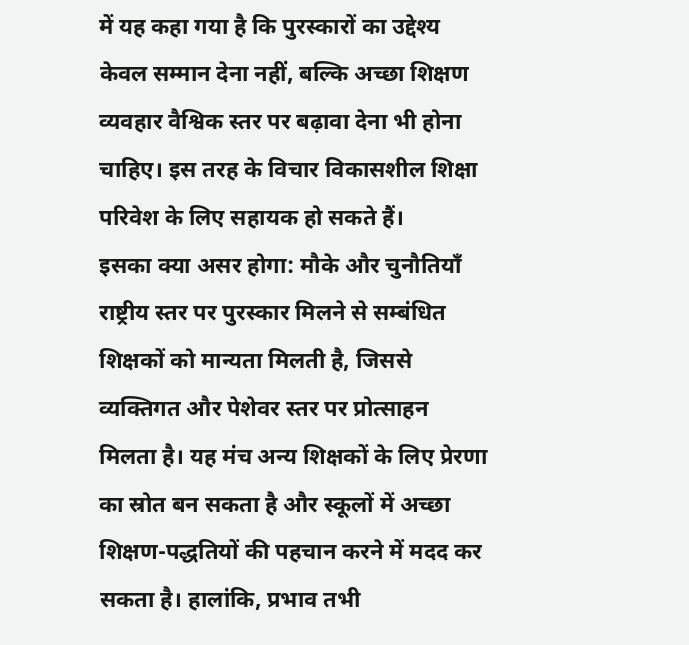में यह कहा गया है कि पुरस्कारों का उद्देश्य केवल सम्मान देना नहीं, बल्कि अच्छा शिक्षण व्यवहार वैश्विक स्तर पर बढ़ावा देना भी होना चाहिए। इस तरह के विचार विकासशील शिक्षा परिवेश के लिए सहायक हो सकते हैं।
इसका क्या असर होगा: मौके और चुनौतियाँ
राष्ट्रीय स्तर पर पुरस्कार मिलने से सम्बंधित शिक्षकों को मान्यता मिलती है, जिससे व्यक्तिगत और पेशेवर स्तर पर प्रोत्साहन मिलता है। यह मंच अन्य शिक्षकों के लिए प्रेरणा का स्रोत बन सकता है और स्कूलों में अच्छा शिक्षण-पद्धतियों की पहचान करने में मदद कर सकता है। हालांकि, प्रभाव तभी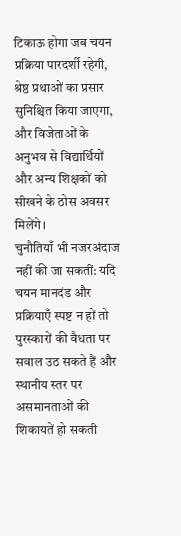टिकाऊ होगा जब चयन प्रक्रिया पारदर्शी रहेगी, श्रेष्ठ प्रथाओं का प्रसार सुनिश्चित किया जाएगा, और विजेताओं के अनुभव से विद्यार्थियों और अन्य शिक्षकों को सीखने के ठोस अवसर मिलेंगे।
चुनौतियाँ भी नजरअंदाज नहीं की जा सकतीं: यदि चयन मानदंड और प्रक्रियाएँ स्पष्ट न हों तो पुरस्कारों की वैधता पर सवाल उठ सकते हैं और स्थानीय स्तर पर असमानताओं की शिकायतें हो सकती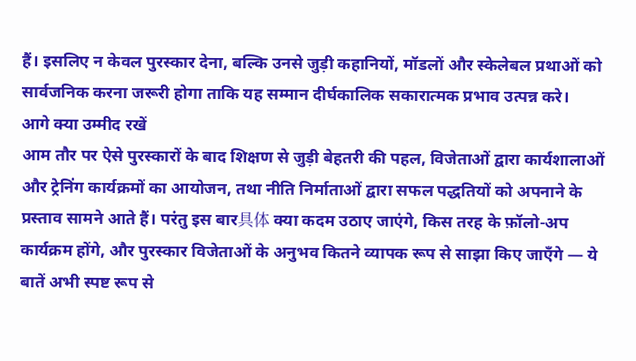हैं। इसलिए न केवल पुरस्कार देना, बल्कि उनसे जुड़ी कहानियों, मॉडलों और स्केलेबल प्रथाओं को सार्वजनिक करना जरूरी होगा ताकि यह सम्मान दीर्घकालिक सकारात्मक प्रभाव उत्पन्न करे।
आगे क्या उम्मीद रखें
आम तौर पर ऐसे पुरस्कारों के बाद शिक्षण से जुड़ी बेहतरी की पहल, विजेताओं द्वारा कार्यशालाओं और ट्रेनिंग कार्यक्रमों का आयोजन, तथा नीति निर्माताओं द्वारा सफल पद्धतियों को अपनाने के प्रस्ताव सामने आते हैं। परंतु इस बार具体 क्या कदम उठाए जाएंगे, किस तरह के फ़ॉलो-अप कार्यक्रम होंगे, और पुरस्कार विजेताओं के अनुभव कितने व्यापक रूप से साझा किए जाएँगे — ये बातें अभी स्पष्ट रूप से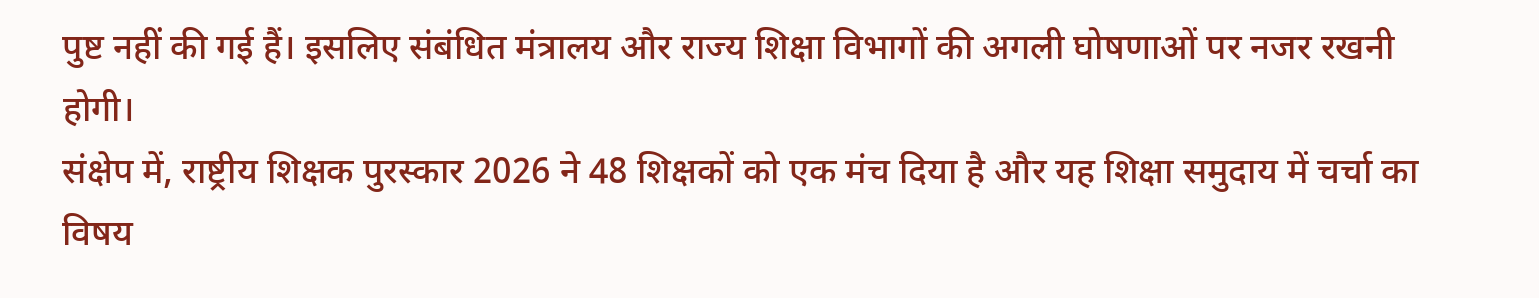पुष्ट नहीं की गई हैं। इसलिए संबंधित मंत्रालय और राज्य शिक्षा विभागों की अगली घोषणाओं पर नजर रखनी होगी।
संक्षेप में, राष्ट्रीय शिक्षक पुरस्कार 2026 ने 48 शिक्षकों को एक मंच दिया है और यह शिक्षा समुदाय में चर्चा का विषय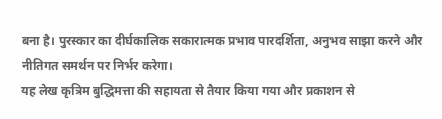बना है। पुरस्कार का दीर्घकालिक सकारात्मक प्रभाव पारदर्शिता, अनुभव साझा करने और नीतिगत समर्थन पर निर्भर करेगा।
यह लेख कृत्रिम बुद्धिमत्ता की सहायता से तैयार किया गया और प्रकाशन से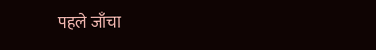पहले जाँचा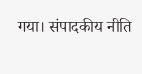गया। संपादकीय नीति